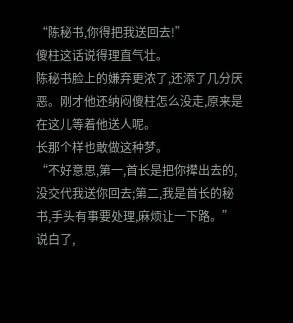“陈秘书,你得把我送回去!”
傻柱这话说得理直气壮。
陈秘书脸上的嫌弃更浓了,还添了几分厌恶。刚才他还纳闷傻柱怎么没走,原来是在这儿等着他送人呢。
长那个样也敢做这种梦。
“不好意思,第一,首长是把你撵出去的,没交代我送你回去;第二,我是首长的秘书,手头有事要处理,麻烦让一下路。”
说白了,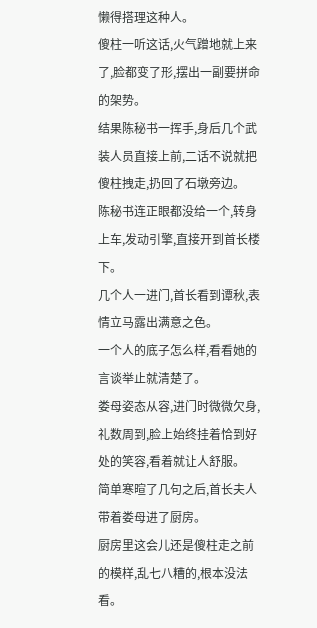懒得搭理这种人。
傻柱一听这话,火气蹭地就上来了,脸都变了形,摆出一副要拼命的架势。
结果陈秘书一挥手,身后几个武装人员直接上前,二话不说就把傻柱拽走,扔回了石墩旁边。
陈秘书连正眼都没给一个,转身上车,发动引擎,直接开到首长楼下。
几个人一进门,首长看到谭秋,表情立马露出满意之色。
一个人的底子怎么样,看看她的言谈举止就清楚了。
娄母姿态从容,进门时微微欠身,礼数周到,脸上始终挂着恰到好处的笑容,看着就让人舒服。
简单寒暄了几句之后,首长夫人带着娄母进了厨房。
厨房里这会儿还是傻柱走之前的模样,乱七八糟的,根本没法看。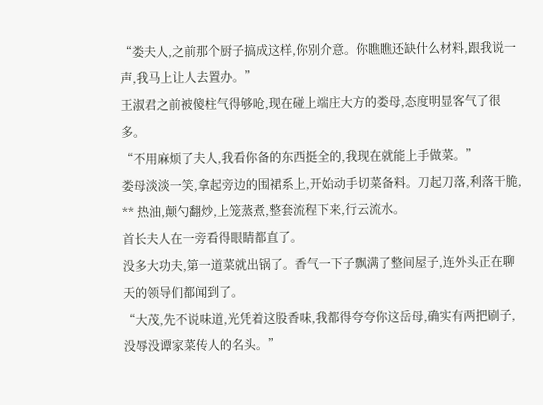“娄夫人,之前那个厨子搞成这样,你别介意。你瞧瞧还缺什么材料,跟我说一声,我马上让人去置办。”
王淑君之前被傻柱气得够呛,现在碰上端庄大方的娄母,态度明显客气了很多。
“不用麻烦了夫人,我看你备的东西挺全的,我现在就能上手做菜。”
娄母淡淡一笑,拿起旁边的围裙系上,开始动手切菜备料。刀起刀落,利落干脆, ** 热油,颠勺翻炒,上笼蒸煮,整套流程下来,行云流水。
首长夫人在一旁看得眼睛都直了。
没多大功夫,第一道菜就出锅了。香气一下子飘满了整间屋子,连外头正在聊天的领导们都闻到了。
“大茂,先不说味道,光凭着这股香味,我都得夸夸你这岳母,确实有两把刷子,没辱没谭家菜传人的名头。”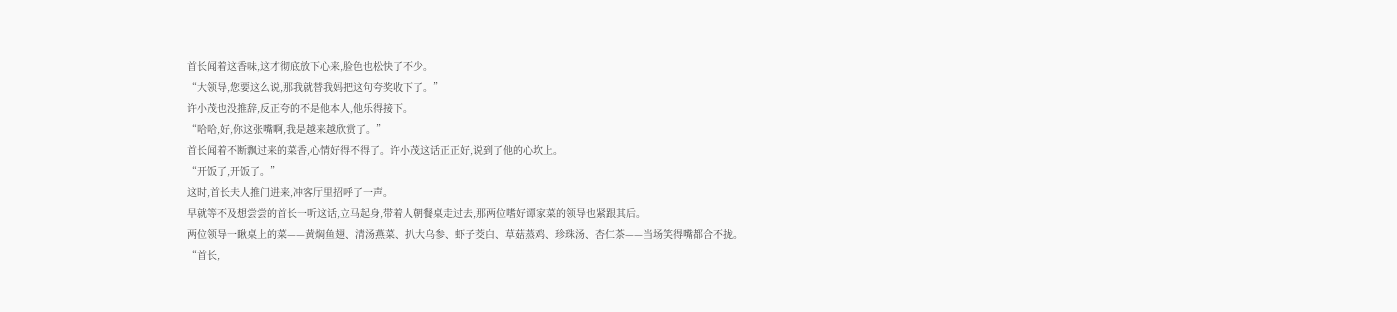首长闻着这香味,这才彻底放下心来,脸色也松快了不少。
“大领导,您要这么说,那我就替我妈把这句夸奖收下了。”
许小茂也没推辞,反正夸的不是他本人,他乐得接下。
“哈哈,好,你这张嘴啊,我是越来越欣赏了。”
首长闻着不断飘过来的菜香,心情好得不得了。许小茂这话正正好,说到了他的心坎上。
“开饭了,开饭了。”
这时,首长夫人推门进来,冲客厅里招呼了一声。
早就等不及想尝尝的首长一听这话,立马起身,带着人朝餐桌走过去,那两位嗜好谭家菜的领导也紧跟其后。
两位领导一瞅桌上的菜——黄焖鱼翅、清汤燕菜、扒大乌参、虾子茭白、草菇蒸鸡、珍珠汤、杏仁茶——当场笑得嘴都合不拢。
“首长,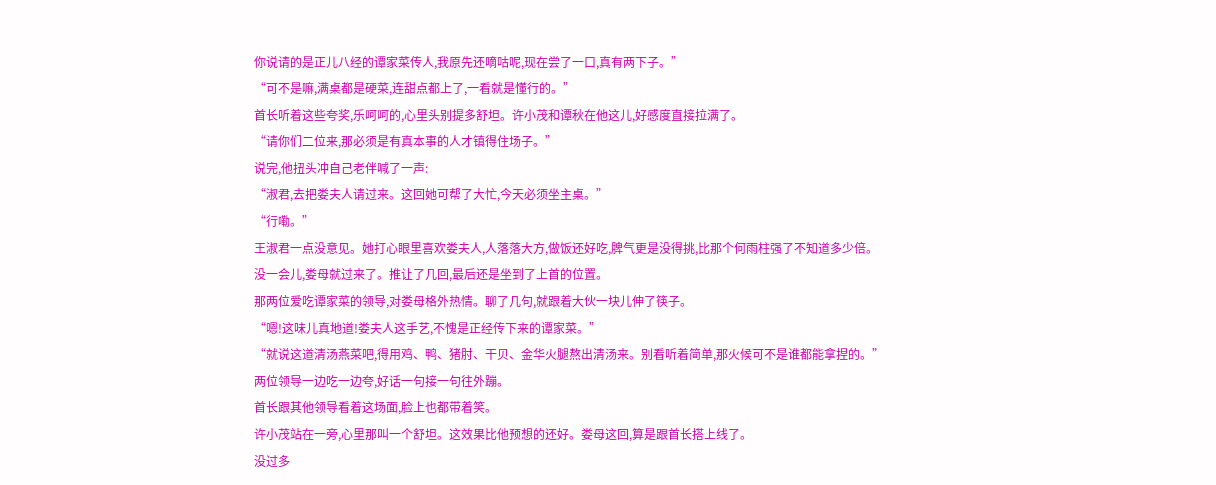你说请的是正儿八经的谭家菜传人,我原先还嘀咕呢,现在尝了一口,真有两下子。”
“可不是嘛,满桌都是硬菜,连甜点都上了,一看就是懂行的。”
首长听着这些夸奖,乐呵呵的,心里头别提多舒坦。许小茂和谭秋在他这儿,好感度直接拉满了。
“请你们二位来,那必须是有真本事的人才镇得住场子。”
说完,他扭头冲自己老伴喊了一声:
“淑君,去把娄夫人请过来。这回她可帮了大忙,今天必须坐主桌。”
“行嘞。”
王淑君一点没意见。她打心眼里喜欢娄夫人,人落落大方,做饭还好吃,脾气更是没得挑,比那个何雨柱强了不知道多少倍。
没一会儿,娄母就过来了。推让了几回,最后还是坐到了上首的位置。
那两位爱吃谭家菜的领导,对娄母格外热情。聊了几句,就跟着大伙一块儿伸了筷子。
“嗯!这味儿真地道!娄夫人这手艺,不愧是正经传下来的谭家菜。”
“就说这道清汤燕菜吧,得用鸡、鸭、猪肘、干贝、金华火腿熬出清汤来。别看听着简单,那火候可不是谁都能拿捏的。”
两位领导一边吃一边夸,好话一句接一句往外蹦。
首长跟其他领导看着这场面,脸上也都带着笑。
许小茂站在一旁,心里那叫一个舒坦。这效果比他预想的还好。娄母这回,算是跟首长搭上线了。
没过多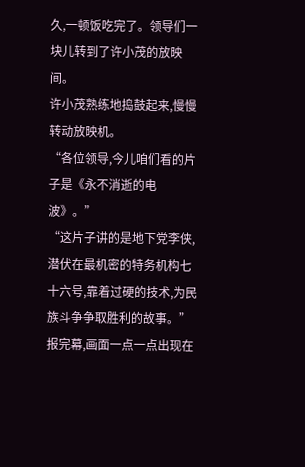久,一顿饭吃完了。领导们一块儿转到了许小茂的放映间。
许小茂熟练地捣鼓起来,慢慢转动放映机。
“各位领导,今儿咱们看的片子是《永不消逝的电波》。”
“这片子讲的是地下党李侠,潜伏在最机密的特务机构七十六号,靠着过硬的技术,为民族斗争争取胜利的故事。”
报完幕,画面一点一点出现在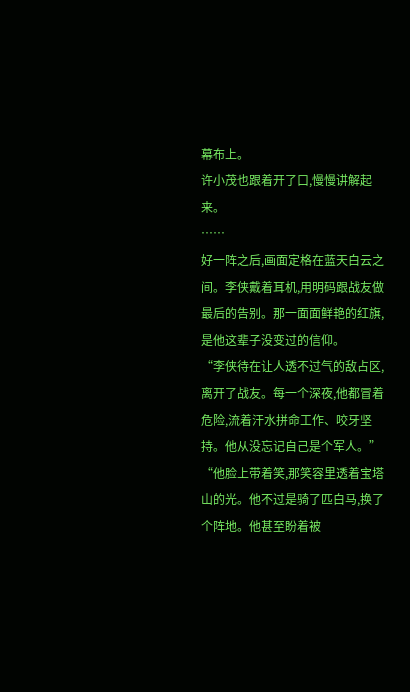幕布上。
许小茂也跟着开了口,慢慢讲解起来。
……
好一阵之后,画面定格在蓝天白云之间。李侠戴着耳机,用明码跟战友做最后的告别。那一面面鲜艳的红旗,是他这辈子没变过的信仰。
“李侠待在让人透不过气的敌占区,离开了战友。每一个深夜,他都冒着危险,流着汗水拼命工作、咬牙坚持。他从没忘记自己是个军人。”
“他脸上带着笑,那笑容里透着宝塔山的光。他不过是骑了匹白马,换了个阵地。他甚至盼着被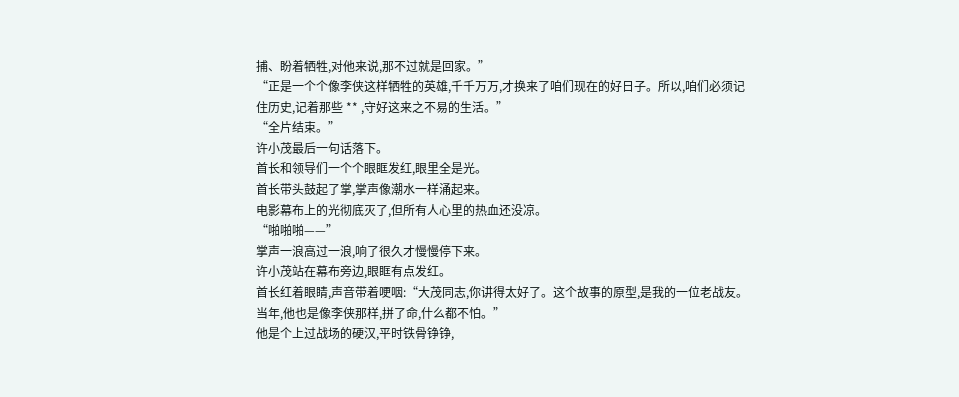捕、盼着牺牲,对他来说,那不过就是回家。”
“正是一个个像李侠这样牺牲的英雄,千千万万,才换来了咱们现在的好日子。所以,咱们必须记住历史,记着那些 ** ,守好这来之不易的生活。”
“全片结束。”
许小茂最后一句话落下。
首长和领导们一个个眼眶发红,眼里全是光。
首长带头鼓起了掌,掌声像潮水一样涌起来。
电影幕布上的光彻底灭了,但所有人心里的热血还没凉。
“啪啪啪——”
掌声一浪高过一浪,响了很久才慢慢停下来。
许小茂站在幕布旁边,眼眶有点发红。
首长红着眼睛,声音带着哽咽:“大茂同志,你讲得太好了。这个故事的原型,是我的一位老战友。当年,他也是像李侠那样,拼了命,什么都不怕。”
他是个上过战场的硬汉,平时铁骨铮铮,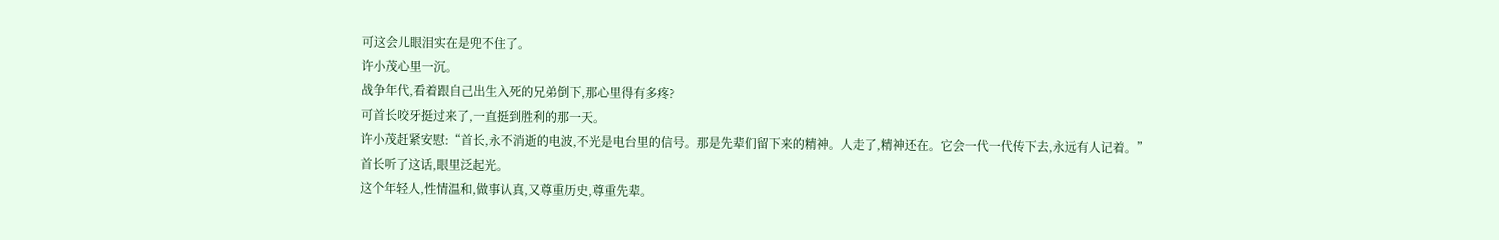可这会儿眼泪实在是兜不住了。
许小茂心里一沉。
战争年代,看着跟自己出生入死的兄弟倒下,那心里得有多疼?
可首长咬牙挺过来了,一直挺到胜利的那一天。
许小茂赶紧安慰:“首长,永不消逝的电波,不光是电台里的信号。那是先辈们留下来的精神。人走了,精神还在。它会一代一代传下去,永远有人记着。”
首长听了这话,眼里泛起光。
这个年轻人,性情温和,做事认真,又尊重历史,尊重先辈。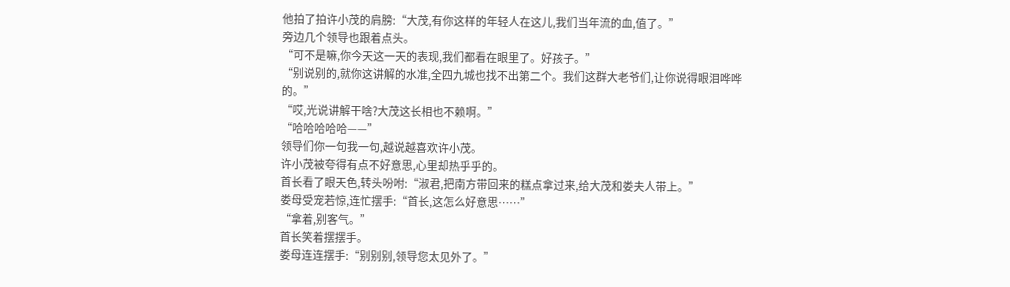他拍了拍许小茂的肩膀:“大茂,有你这样的年轻人在这儿,我们当年流的血,值了。”
旁边几个领导也跟着点头。
“可不是嘛,你今天这一天的表现,我们都看在眼里了。好孩子。”
“别说别的,就你这讲解的水准,全四九城也找不出第二个。我们这群大老爷们,让你说得眼泪哗哗的。”
“哎,光说讲解干啥?大茂这长相也不赖啊。”
“哈哈哈哈哈——”
领导们你一句我一句,越说越喜欢许小茂。
许小茂被夸得有点不好意思,心里却热乎乎的。
首长看了眼天色,转头吩咐:“淑君,把南方带回来的糕点拿过来,给大茂和娄夫人带上。”
娄母受宠若惊,连忙摆手:“首长,这怎么好意思……”
“拿着,别客气。”
首长笑着摆摆手。
娄母连连摆手:“别别别,领导您太见外了。”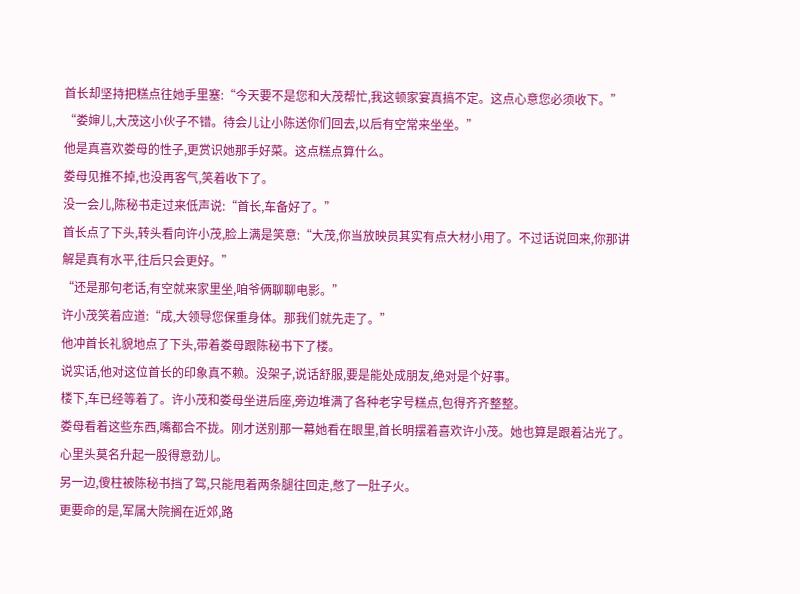首长却坚持把糕点往她手里塞:“今天要不是您和大茂帮忙,我这顿家宴真搞不定。这点心意您必须收下。”
“娄婶儿,大茂这小伙子不错。待会儿让小陈送你们回去,以后有空常来坐坐。”
他是真喜欢娄母的性子,更赏识她那手好菜。这点糕点算什么。
娄母见推不掉,也没再客气,笑着收下了。
没一会儿,陈秘书走过来低声说:“首长,车备好了。”
首长点了下头,转头看向许小茂,脸上满是笑意:“大茂,你当放映员其实有点大材小用了。不过话说回来,你那讲解是真有水平,往后只会更好。”
“还是那句老话,有空就来家里坐,咱爷俩聊聊电影。”
许小茂笑着应道:“成,大领导您保重身体。那我们就先走了。”
他冲首长礼貌地点了下头,带着娄母跟陈秘书下了楼。
说实话,他对这位首长的印象真不赖。没架子,说话舒服,要是能处成朋友,绝对是个好事。
楼下,车已经等着了。许小茂和娄母坐进后座,旁边堆满了各种老字号糕点,包得齐齐整整。
娄母看着这些东西,嘴都合不拢。刚才送别那一幕她看在眼里,首长明摆着喜欢许小茂。她也算是跟着沾光了。
心里头莫名升起一股得意劲儿。
另一边,傻柱被陈秘书挡了驾,只能甩着两条腿往回走,憋了一肚子火。
更要命的是,军属大院搁在近郊,路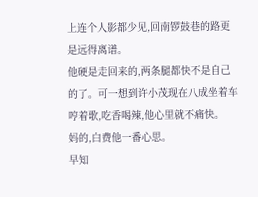上连个人影都少见,回南锣鼓巷的路更是远得离谱。
他硬是走回来的,两条腿都快不是自己的了。可一想到许小茂现在八成坐着车哼着歌,吃香喝辣,他心里就不痛快。
妈的,白费他一番心思。
早知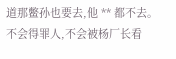道那鳖孙也要去,他 ** 都不去。不会得罪人,不会被杨厂长看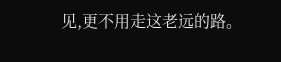见,更不用走这老远的路。